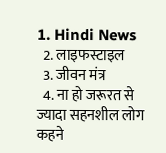1. Hindi News
  2. लाइफस्टाइल
  3. जीवन मंत्र
  4. ना हो जरूरत से ज्यादा सहनशील लोग कहने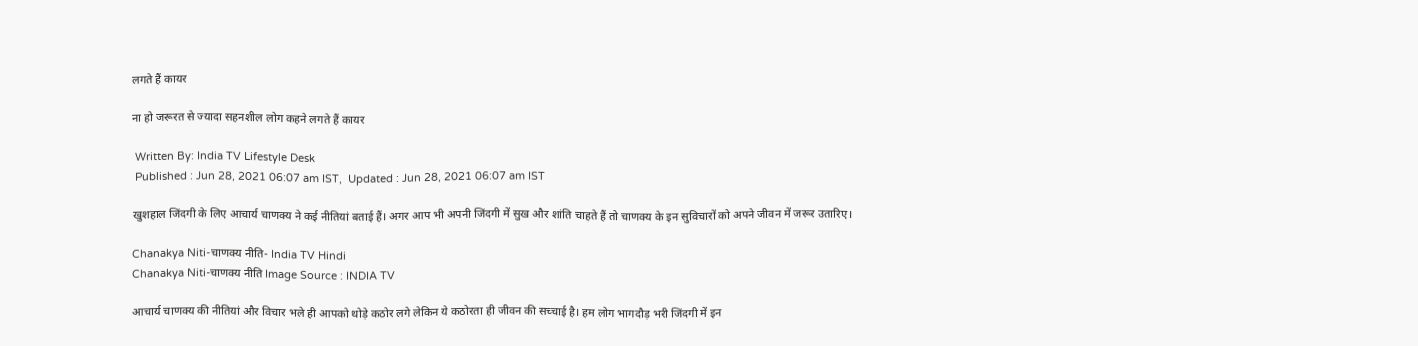लगते हैं कायर

ना हो जरूरत से ज्यादा सहनशील लोग कहने लगते हैं कायर

 Written By: India TV Lifestyle Desk
 Published : Jun 28, 2021 06:07 am IST,  Updated : Jun 28, 2021 06:07 am IST

खुशहाल जिंदगी के लिए आचार्य चाणक्य ने कई नीतियां बताई हैं। अगर आप भी अपनी जिंदगी में सुख और शांति चाहते हैं तो चाणक्य के इन सुविचारों को अपने जीवन में जरूर उतारिए।

Chanakya Niti-चाणक्य नीति- India TV Hindi
Chanakya Niti-चाणक्य नीति Image Source : INDIA TV

आचार्य चाणक्य की नीतियां और विचार भले ही आपको थोड़े कठोर लगे लेकिन ये कठोरता ही जीवन की सच्चाई है। हम लोग भागदौड़ भरी जिंदगी में इन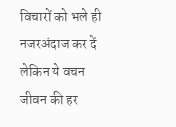विचारों को भले ही नजरअंदाज कर दें लेकिन ये वचन जीवन की हर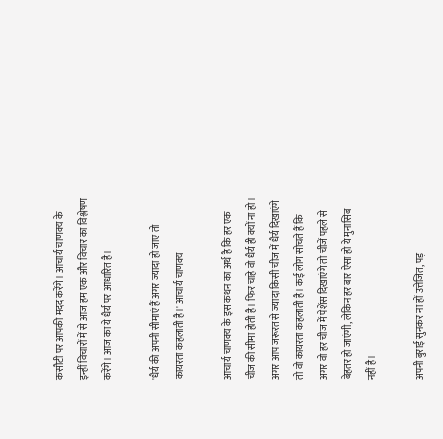कसौटी पर आपकी मदद करेंगे। आचार्य चाणक्य के इन्हीं विचारों में से आज हम एक और विचार का विश्लेषण करेंगे। आज का ये धैर्य पर आधारित है।

'धैर्य की अपनी सीमाएं हैं अगर ज्यादा हो जाए तो कायरता कहलाती है।' आचार्य चाणक्य

आचार्य चाणक्य के इस कथन का अर्थ है कि हर एक चीज की सीमा होती है। फिर चाहे वो धैर्य ही क्यों ना हो। अगर आप जरूरत से ज्यादा किसी चीज में धैर्य दिखाएंगे तो वो कायरता कहलाती है। कई लोग सोचते हैं कि अगर वो हर चीज में पेशेंस दिखाएंगे तो चीजें पहले से बेहतर हो जाएंगी, लेकिन हर बार ऐसा हो ये मुनासिब नहीं है।

अपनी बुराई सुनकर ना हों उत्तेजित, पड़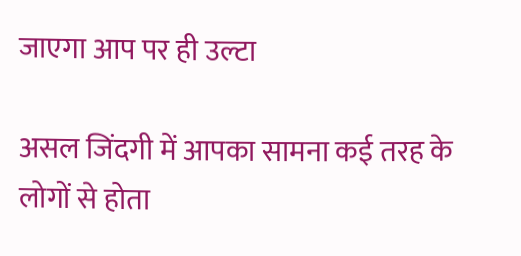जाएगा आप पर ही उल्टा

असल जिंदगी में आपका सामना कई तरह के लोगों से होता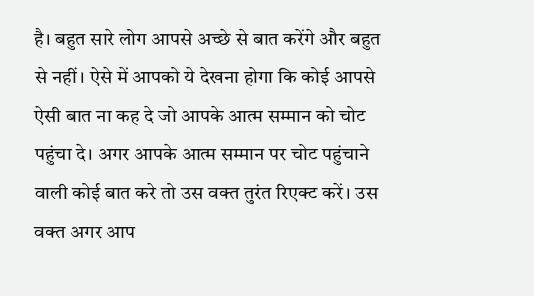है। बहुत सारे लोग आपसे अच्छे से बात करेंगे और बहुत से नहीं। ऐसे में आपको ये देखना होगा कि कोई आपसे ऐसी बात ना कह दे जो आपके आत्म सम्मान को चोट पहुंचा दे। अगर आपके आत्म सम्मान पर चोट पहुंचाने वाली कोई बात करे तो उस वक्त तुरंत रिएक्ट करें। उस वक्त अगर आप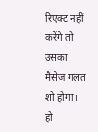रिएक्ट नहीं करेंगे तो उसका मैसेज गलत शो होगा। हो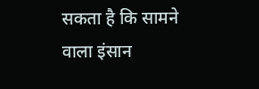सकता है कि सामने वाला इंसान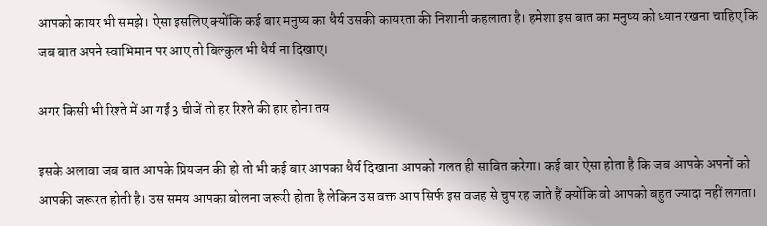आपको कायर भी समझे। ऐसा इसलिए क्योंकि कई बार मनुष्य का धैर्य उसकी कायरता की निशानी कहलाता है। हमेशा इस बात का मनुष्य को ध्यान रखना चाहिए कि जब बात अपने स्वाभिमान पर आए तो बिल्कुल भी धैर्य ना दिखाए।

अगर किसी भी रिश्ते में आ गईं 3 चीजें तो हर रिश्ते की हार होना तय

इसके अलावा जब बात आपके प्रियजन की हो तो भी कई बार आपका धैर्य दिखाना आपको गलत ही साबित करेगा। कई बार ऐसा होता है कि जब आपके अपनों को आपकी जरूरत होती है। उस समय आपका बोलना जरूरी होता है लेकिन उस वक्त आप सिर्फ इस वजह से चुप रह जाते हैं क्योंकि वो आपको बहुत ज्यादा नहीं लगता।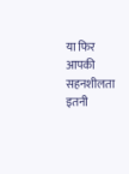या फिर आपकी सहनशीलता इतनी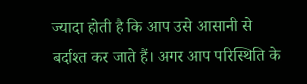ज्यादा होती है कि आप उसे आसानी से बर्दाश्त कर जाते हैं। अगर आप परिस्थिति के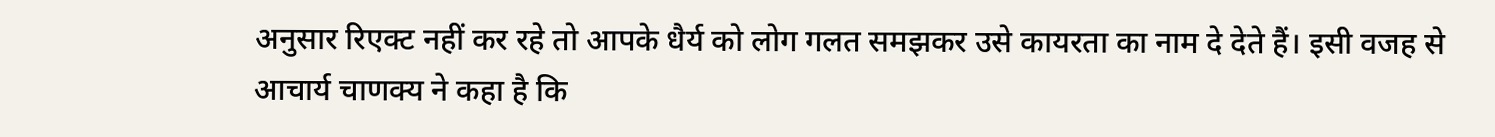अनुसार रिएक्ट नहीं कर रहे तो आपके धैर्य को लोग गलत समझकर उसे कायरता का नाम दे देते हैं। इसी वजह से आचार्य चाणक्य ने कहा है कि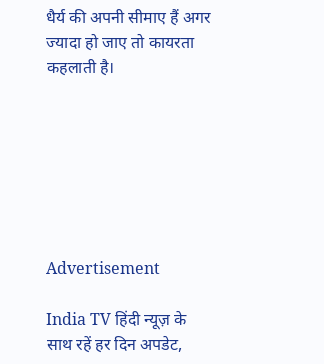धैर्य की अपनी सीमाए हैं अगर ज्यादा हो जाए तो कायरता कहलाती है।







Advertisement

India TV हिंदी न्यूज़ के साथ रहें हर दिन अपडेट,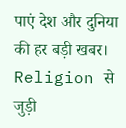पाएं देश और दुनिया की हर बड़ी खबर। Religion से जुड़ी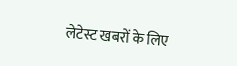लेटेस्ट खबरों के लिए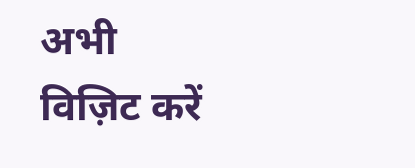अभी विज़िट करें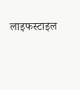लाइफस्टाइल